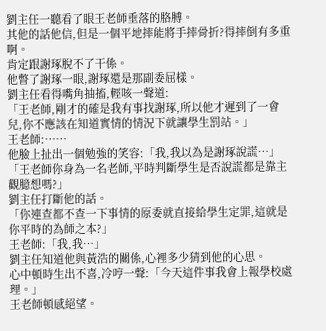劉主任一聽看了眼王老師垂落的胳膊。
其他的話他信,但是一個平地摔能將手摔骨折?得摔倒有多重啊。
肯定跟謝琢脫不了干係。
他瞥了謝琢一眼,謝琢還是那副委屈樣。
劉主任看得嘴角抽搐,輕咳一聲道:
「王老師,剛才的確是我有事找謝琢,所以他才遲到了一會兒,你不應該在知道實情的情況下就讓學生罰站。」
王老師:……
他臉上扯出一個勉強的笑容:「我,我以為是謝琢說謊…」
「王老師你身為一名老師,平時判斷學生是否說謊都是靠主觀臆想嗎?」
劉主任打斷他的話。
「你連查都不查一下事情的原委就直接給學生定罪,這就是你平時的為師之本?」
王老師:「我,我…」
劉主任知道他與黃浩的關係,心裡多少猜到他的心思。
心中頓時生出不喜,冷哼一聲:「今天這件事我會上報學校處理。」
王老師頓感絕望。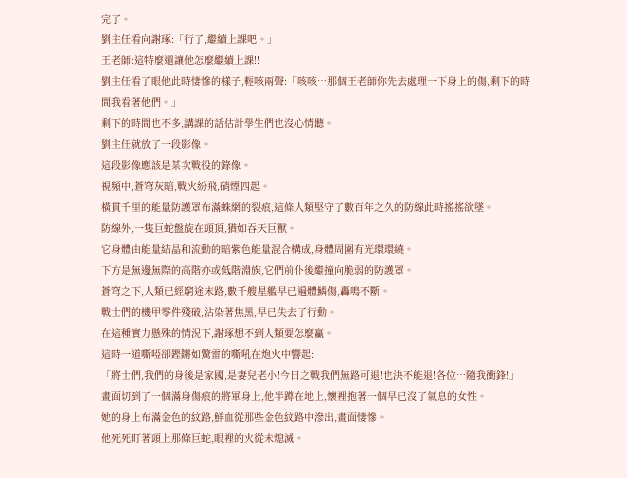完了。
劉主任看向謝琢:「行了,繼續上課吧。」
王老師:這特麼還讓他怎麼繼續上課!!
劉主任看了眼他此時悽慘的樣子,輕咳兩聲:「咳咳…那個王老師你先去處理一下身上的傷,剩下的時間我看著他們。」
剩下的時間也不多,講課的話估計學生們也沒心情聽。
劉主任就放了一段影像。
這段影像應該是某次戰役的錄像。
視頻中,蒼穹灰暗,戰火紛飛,硝煙四起。
橫貫千里的能量防護罩布滿蛛網的裂痕,這條人類堅守了數百年之久的防線此時搖搖欲墜。
防線外,一隻巨蛇盤旋在頭頂,猶如吞天巨獸。
它身體由能量結晶和流動的暗紫色能量混合構成,身體周圍有光環環繞。
下方是無邊無際的高階亦或低階淵族,它們前仆後繼撞向脆弱的防護罩。
蒼穹之下,人類已經窮途末路,數千艘星艦早已遍體鱗傷,轟鳴不斷。
戰士們的機甲零件殘破,沾染著焦黑,早已失去了行動。
在這種實力懸殊的情況下,謝琢想不到人類要怎麼贏。
這時一道嘶啞卻鏗鏘如驚雷的嘶吼在炮火中響起:
「將士們,我們的身後是家國,是妻兒老小!今日之戰我們無路可退!也決不能退!各位…隨我衝鋒!」
畫面切到了一個滿身傷痕的將軍身上,他半蹲在地上,懷裡抱著一個早已沒了氣息的女性。
她的身上布滿金色的紋路,鮮血從那些金色紋路中滲出,畫面悽慘。
他死死盯著頭上那條巨蛇,眼裡的火從未熄滅。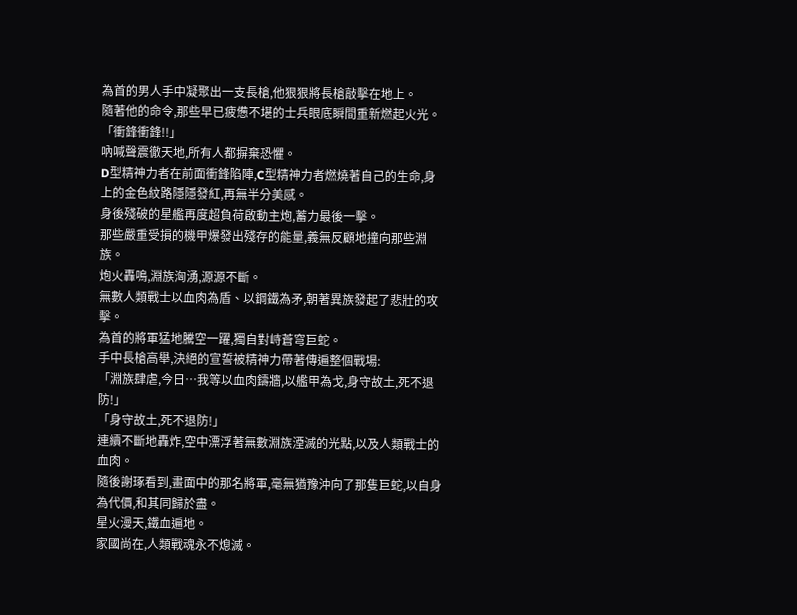為首的男人手中凝聚出一支長槍,他狠狠將長槍敲擊在地上。
隨著他的命令,那些早已疲憊不堪的士兵眼底瞬間重新燃起火光。
「衝鋒衝鋒!!」
吶喊聲震徹天地,所有人都摒棄恐懼。
D型精神力者在前面衝鋒陷陣,C型精神力者燃燒著自己的生命,身上的金色紋路隱隱發紅,再無半分美感。
身後殘破的星艦再度超負荷啟動主炮,蓄力最後一擊。
那些嚴重受損的機甲爆發出殘存的能量,義無反顧地撞向那些淵族。
炮火轟鳴,淵族洶湧,源源不斷。
無數人類戰士以血肉為盾、以鋼鐵為矛,朝著異族發起了悲壯的攻擊。
為首的將軍猛地騰空一躍,獨自對峙蒼穹巨蛇。
手中長槍高舉,決絕的宣誓被精神力帶著傳遍整個戰場:
「淵族肆虐,今日…我等以血肉鑄牆,以艦甲為戈,身守故土,死不退防!」
「身守故土,死不退防!」
連續不斷地轟炸,空中漂浮著無數淵族湮滅的光點,以及人類戰士的血肉。
隨後謝琢看到,畫面中的那名將軍,毫無猶豫沖向了那隻巨蛇,以自身為代價,和其同歸於盡。
星火漫天,鐵血遍地。
家國尚在,人類戰魂永不熄滅。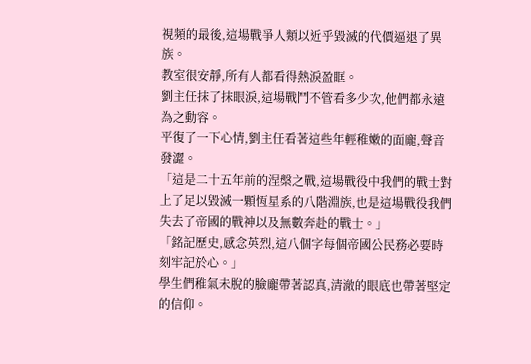視頻的最後,這場戰爭人類以近乎毀滅的代價逼退了異族。
教室很安靜,所有人都看得熱淚盈眶。
劉主任抹了抹眼淚,這場戰鬥不管看多少次,他們都永遠為之動容。
平復了一下心情,劉主任看著這些年輕稚嫩的面龐,聲音發澀。
「這是二十五年前的涅槃之戰,這場戰役中我們的戰士對上了足以毀滅一顆恆星系的八階淵族,也是這場戰役我們失去了帝國的戰神以及無數奔赴的戰士。」
「銘記歷史,感念英烈,這八個字每個帝國公民務必要時刻牢記於心。」
學生們稚氣未脫的臉龐帶著認真,清澈的眼底也帶著堅定的信仰。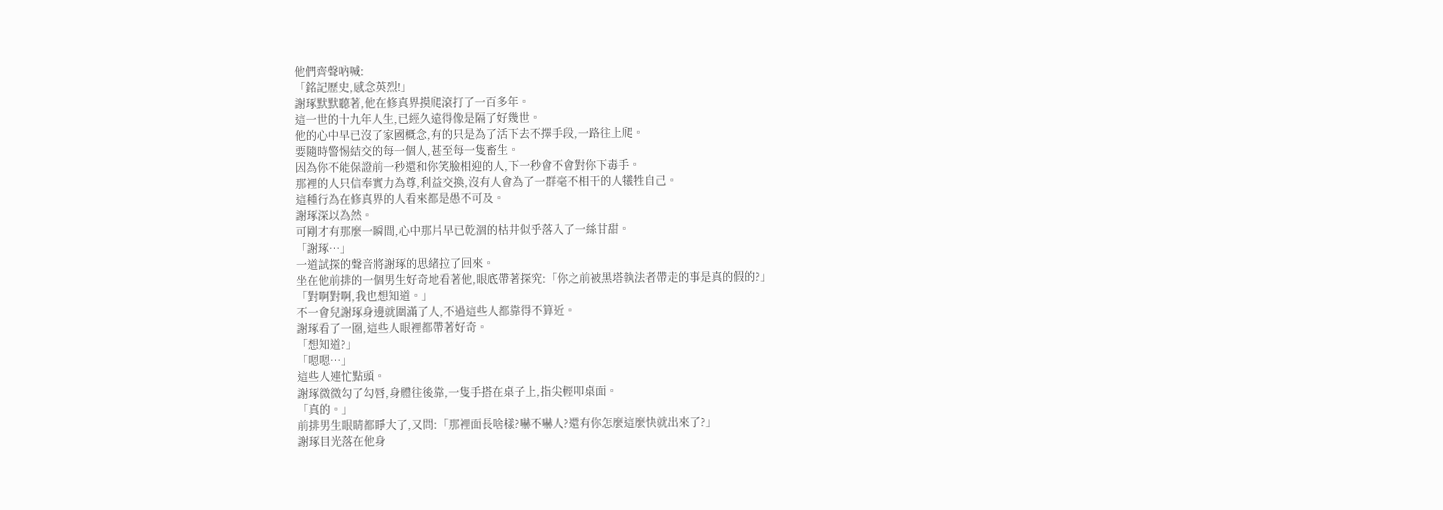他們齊聲吶喊:
「銘記歷史,感念英烈!」
謝琢默默聽著,他在修真界摸爬滾打了一百多年。
這一世的十九年人生,已經久遠得像是隔了好幾世。
他的心中早已沒了家國概念,有的只是為了活下去不擇手段,一路往上爬。
要隨時警惕結交的每一個人,甚至每一隻畜生。
因為你不能保證前一秒還和你笑臉相迎的人,下一秒會不會對你下毒手。
那裡的人只信奉實力為尊,利益交換,沒有人會為了一群毫不相干的人犧牲自己。
這種行為在修真界的人看來都是愚不可及。
謝琢深以為然。
可剛才有那麼一瞬間,心中那片早已乾涸的枯井似乎落入了一絲甘甜。
「謝琢…」
一道試探的聲音將謝琢的思緒拉了回來。
坐在他前排的一個男生好奇地看著他,眼底帶著探究:「你之前被黑塔執法者帶走的事是真的假的?」
「對啊對啊,我也想知道。」
不一會兒謝琢身邊就圍滿了人,不過這些人都靠得不算近。
謝琢看了一圈,這些人眼裡都帶著好奇。
「想知道?」
「嗯嗯…」
這些人連忙點頭。
謝琢微微勾了勾唇,身體往後靠,一隻手搭在桌子上,指尖輕叩桌面。
「真的。」
前排男生眼睛都睜大了,又問:「那裡面長啥樣?嚇不嚇人?還有你怎麼這麼快就出來了?」
謝琢目光落在他身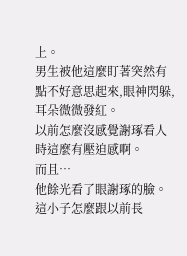上。
男生被他這麼盯著突然有點不好意思起來,眼神閃躲,耳朵微微發紅。
以前怎麼沒感覺謝琢看人時這麼有壓迫感啊。
而且…
他餘光看了眼謝琢的臉。
這小子怎麼跟以前長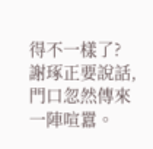得不一樣了?
謝琢正要說話,門口忽然傳來一陣喧囂。